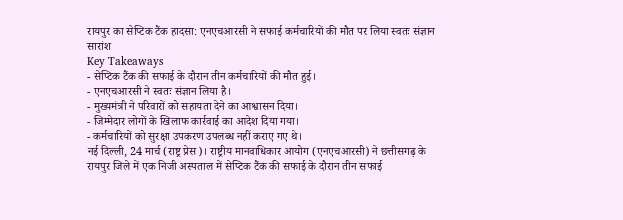रायपुर का सेप्टिक टैंक हादसा: एनएचआरसी ने सफाई कर्मचारियों की मौत पर लिया स्वतः संज्ञान
सारांश
Key Takeaways
- सेप्टिक टैंक की सफाई के दौरान तीन कर्मचारियों की मौत हुई।
- एनएचआरसी ने स्वतः संज्ञान लिया है।
- मुख्यमंत्री ने परिवारों को सहायता देने का आश्वासन दिया।
- जिम्मेदार लोगों के खिलाफ कार्रवाई का आदेश दिया गया।
- कर्मचारियों को सुरक्षा उपकरण उपलब्ध नहीं कराए गए थे।
नई दिल्ली, 24 मार्च (राष्ट्र प्रेस)। राष्ट्रीय मानवाधिकार आयोग (एनएचआरसी) ने छत्तीसगढ़ के रायपुर जिले में एक निजी अस्पताल में सेप्टिक टैंक की सफाई के दौरान तीन सफाई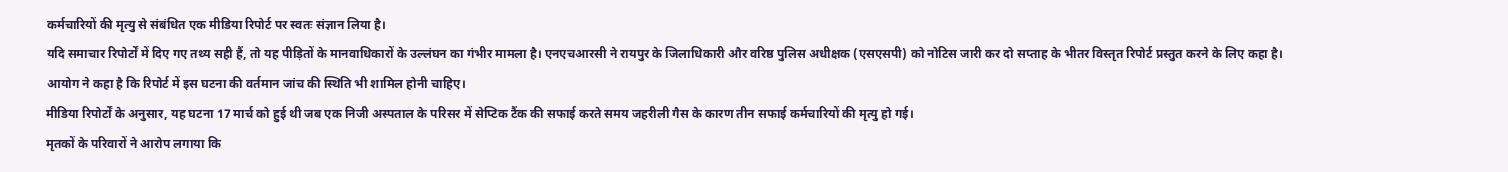कर्मचारियों की मृत्यु से संबंधित एक मीडिया रिपोर्ट पर स्वतः संज्ञान लिया है।
यदि समाचार रिपोर्टों में दिए गए तथ्य सही हैं, तो यह पीड़ितों के मानवाधिकारों के उल्लंघन का गंभीर मामला है। एनएचआरसी ने रायपुर के जिलाधिकारी और वरिष्ठ पुलिस अधीक्षक (एसएसपी) को नोटिस जारी कर दो सप्ताह के भीतर विस्तृत रिपोर्ट प्रस्तुत करने के लिए कहा है।
आयोग ने कहा है कि रिपोर्ट में इस घटना की वर्तमान जांच की स्थिति भी शामिल होनी चाहिए।
मीडिया रिपोर्टों के अनुसार, यह घटना 17 मार्च को हुई थी जब एक निजी अस्पताल के परिसर में सेप्टिक टैंक की सफाई करते समय जहरीली गैस के कारण तीन सफाई कर्मचारियों की मृत्यु हो गई।
मृतकों के परिवारों ने आरोप लगाया कि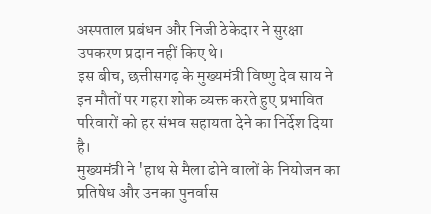अस्पताल प्रबंधन और निजी ठेकेदार ने सुरक्षा उपकरण प्रदान नहीं किए थे।
इस बीच, छत्तीसगढ़ के मुख्यमंत्री विष्णु देव साय ने इन मौतों पर गहरा शोक व्यक्त करते हुए प्रभावित परिवारों को हर संभव सहायता देने का निर्देश दिया है।
मुख्यमंत्री ने 'हाथ से मैला ढोने वालों के नियोजन का प्रतिषेध और उनका पुनर्वास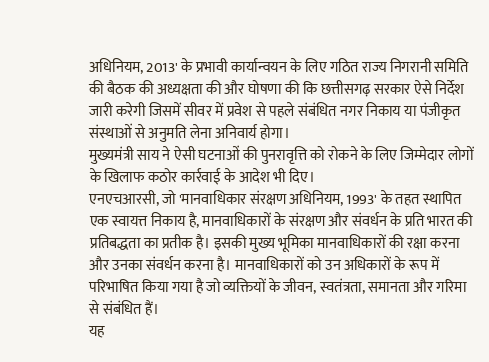अधिनियम, 2013' के प्रभावी कार्यान्वयन के लिए गठित राज्य निगरानी समिति की बैठक की अध्यक्षता की और घोषणा की कि छत्तीसगढ़ सरकार ऐसे निर्देश जारी करेगी जिसमें सीवर में प्रवेश से पहले संबंधित नगर निकाय या पंजीकृत संस्थाओं से अनुमति लेना अनिवार्य होगा।
मुख्यमंत्री साय ने ऐसी घटनाओं की पुनरावृत्ति को रोकने के लिए जिम्मेदार लोगों के खिलाफ कठोर कार्रवाई के आदेश भी दिए।
एनएचआरसी, जो 'मानवाधिकार संरक्षण अधिनियम, 1993' के तहत स्थापित एक स्वायत्त निकाय है, मानवाधिकारों के संरक्षण और संवर्धन के प्रति भारत की प्रतिबद्धता का प्रतीक है। इसकी मुख्य भूमिका मानवाधिकारों की रक्षा करना और उनका संवर्धन करना है। मानवाधिकारों को उन अधिकारों के रूप में परिभाषित किया गया है जो व्यक्तियों के जीवन, स्वतंत्रता, समानता और गरिमा से संबंधित हैं।
यह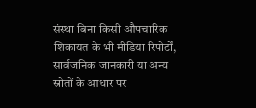संस्था बिना किसी औपचारिक शिकायत के भी मीडिया रिपोर्टों, सार्वजनिक जानकारी या अन्य स्रोतों के आधार पर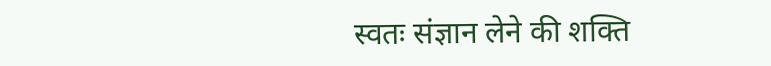स्वतः संज्ञान लेने की शक्ति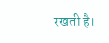रखती है।